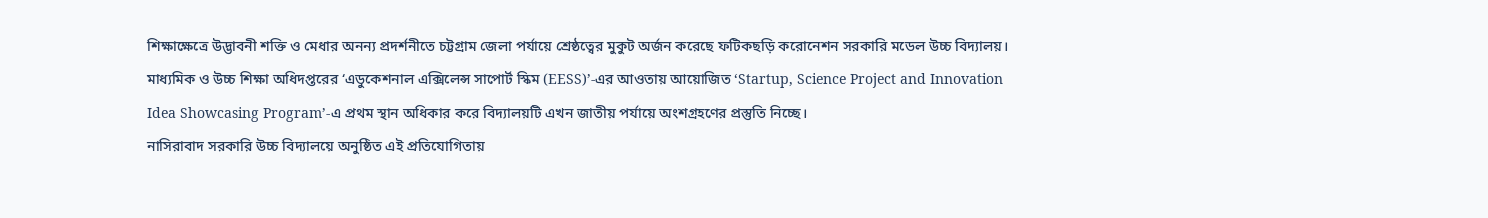শিক্ষাক্ষেত্রে উদ্ভাবনী শক্তি ও মেধার অনন্য প্রদর্শনীতে চট্টগ্রাম জেলা পর্যায়ে শ্রেষ্ঠত্বের মুকুট অর্জন করেছে ফটিকছড়ি করোনেশন সরকারি মডেল উচ্চ বিদ্যালয়। মাধ্যমিক ও উচ্চ শিক্ষা অধিদপ্তরের ‘এডুকেশনাল এক্সিলেন্স সাপোর্ট স্কিম (EESS)’-এর আওতায় আয়োজিত ‘Startup, Science Project and Innovation Idea Showcasing Program’-এ প্রথম স্থান অধিকার করে বিদ্যালয়টি এখন জাতীয় পর্যায়ে অংশগ্রহণের প্রস্তুতি নিচ্ছে।
নাসিরাবাদ সরকারি উচ্চ বিদ্যালয়ে অনুষ্ঠিত এই প্রতিযোগিতায়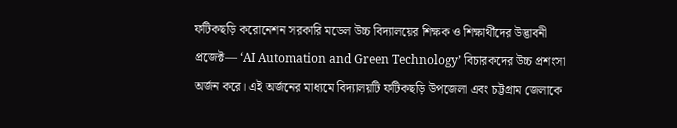ফটিকছড়ি করোনেশন সরকারি মডেল উচ্চ বিদ্যালয়ের শিক্ষক ও শিক্ষার্থীদের উদ্ভাবনী প্রজেক্ট— ‘AI Automation and Green Technology’ বিচারকদের উচ্চ প্রশংসা অর্জন করে। এই অর্জনের মাধ্যমে বিদ্যালয়টি ফটিকছড়ি উপজেলা এবং চট্টগ্রাম জেলাকে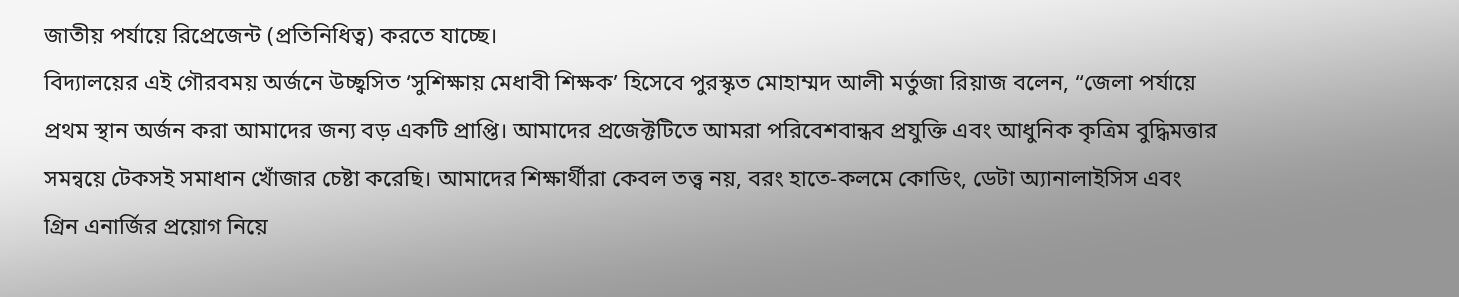জাতীয় পর্যায়ে রিপ্রেজেন্ট (প্রতিনিধিত্ব) করতে যাচ্ছে।
বিদ্যালয়ের এই গৌরবময় অর্জনে উচ্ছ্বসিত ‘সুশিক্ষায় মেধাবী শিক্ষক’ হিসেবে পুরস্কৃত মোহাম্মদ আলী মর্তুজা রিয়াজ বলেন, “জেলা পর্যায়ে প্রথম স্থান অর্জন করা আমাদের জন্য বড় একটি প্রাপ্তি। আমাদের প্রজেক্টটিতে আমরা পরিবেশবান্ধব প্রযুক্তি এবং আধুনিক কৃত্রিম বুদ্ধিমত্তার সমন্বয়ে টেকসই সমাধান খোঁজার চেষ্টা করেছি। আমাদের শিক্ষার্থীরা কেবল তত্ত্ব নয়, বরং হাতে-কলমে কোডিং, ডেটা অ্যানালাইসিস এবং গ্রিন এনার্জির প্রয়োগ নিয়ে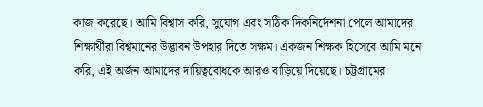কাজ করেছে। আমি বিশ্বাস করি, সুযোগ এবং সঠিক দিকনির্দেশনা পেলে আমাদের শিক্ষার্থীরা বিশ্বমানের উদ্ভাবন উপহার দিতে সক্ষম। একজন শিক্ষক হিসেবে আমি মনে করি, এই অর্জন আমাদের দায়িত্ববোধকে আরও বাড়িয়ে দিয়েছে। চট্টগ্রামের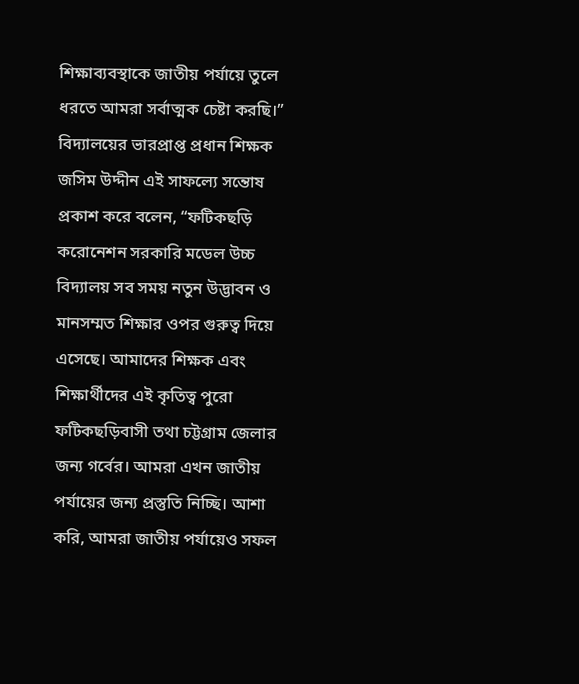শিক্ষাব্যবস্থাকে জাতীয় পর্যায়ে তুলে ধরতে আমরা সর্বাত্মক চেষ্টা করছি।”
বিদ্যালয়ের ভারপ্রাপ্ত প্রধান শিক্ষক জসিম উদ্দীন এই সাফল্যে সন্তোষ প্রকাশ করে বলেন, “ফটিকছড়ি করোনেশন সরকারি মডেল উচ্চ বিদ্যালয় সব সময় নতুন উদ্ভাবন ও মানসম্মত শিক্ষার ওপর গুরুত্ব দিয়ে এসেছে। আমাদের শিক্ষক এবং শিক্ষার্থীদের এই কৃতিত্ব পুরো ফটিকছড়িবাসী তথা চট্টগ্রাম জেলার জন্য গর্বের। আমরা এখন জাতীয় পর্যায়ের জন্য প্রস্তুতি নিচ্ছি। আশা করি, আমরা জাতীয় পর্যায়েও সফল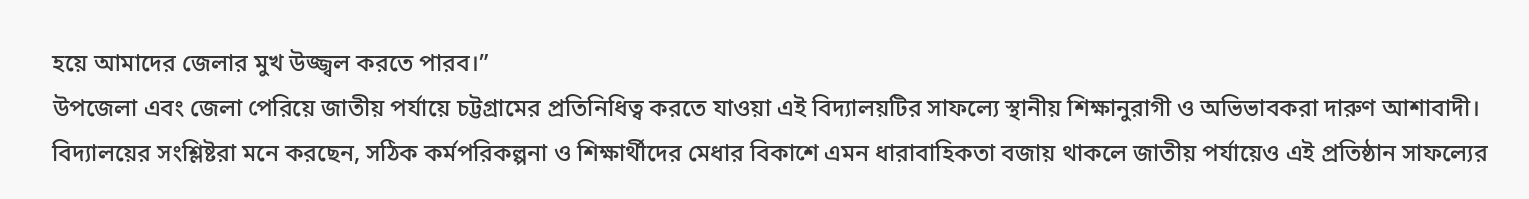হয়ে আমাদের জেলার মুখ উজ্জ্বল করতে পারব।”
উপজেলা এবং জেলা পেরিয়ে জাতীয় পর্যায়ে চট্টগ্রামের প্রতিনিধিত্ব করতে যাওয়া এই বিদ্যালয়টির সাফল্যে স্থানীয় শিক্ষানুরাগী ও অভিভাবকরা দারুণ আশাবাদী। বিদ্যালয়ের সংশ্লিষ্টরা মনে করছেন, সঠিক কর্মপরিকল্পনা ও শিক্ষার্থীদের মেধার বিকাশে এমন ধারাবাহিকতা বজায় থাকলে জাতীয় পর্যায়েও এই প্রতিষ্ঠান সাফল্যের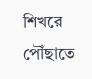শিখরে পৌঁছাতে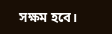সক্ষম হবে।